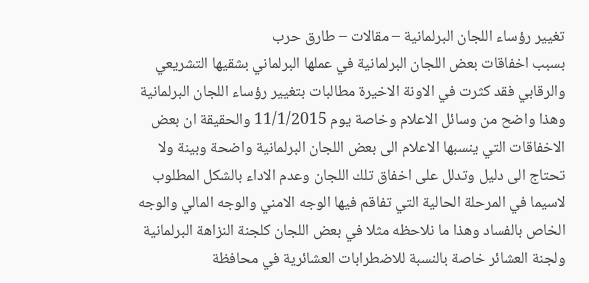تغيير رؤساء اللجان البرلمانية – مقالات – طارق حرب
بسبب اخفاقات بعض اللجان البرلمانية في عملها البرلماني بشقيها التشريعي والرقابي فقد كثرت في الاونة الاخيرة مطالبات بتغيير رؤساء اللجان البرلمانية وهذا واضح من وسائل الاعلام وخاصة يوم 11/1/2015 والحقيقة ان بعض الاخفاقات التي ينسبها الاعلام الى بعض اللجان البرلمانية واضحة وبينة ولا تحتاج الى دليل وتدلل على اخفاق تلك اللجان وعدم الاداء بالشكل المطلوب لاسيما في المرحلة الحالية التي تفاقم فيها الوجه الامني والوجه المالي والوجه الخاص بالفساد وهذا ما نلاحظه مثلا في بعض اللجان كلجنة النزاهة البرلمانية ولجنة العشائر خاصة بالنسبة للاضطرابات العشائرية في محافظة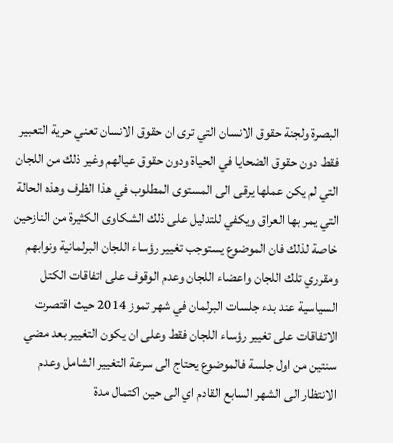البصرة ولجنة حقوق الانسان التي ترى ان حقوق الانسان تعني حرية التعبير فقط دون حقوق الضحايا في الحياة ودون حقوق عيالهم وغير ذلك من اللجان التي لم يكن عملها يرقى الى المستوى المطلوب في هذا الظرف وهذه الحالة التي يمر بها العراق ويكفي للتدليل على ذلك الشكاوى الكثيرة من النازحين خاصة لذلك فان الموضوع يستوجب تغيير رؤساء اللجان البرلمانية ونوابهم ومقرري تلك اللجان واعضاء اللجان وعدم الوقوف على اتفاقات الكتل السياسية عند بدء جلسات البرلمان في شهر تموز 2014 حيث اقتصرت الاتفاقات على تغيير رؤساء اللجان فقط وعلى ان يكون التغيير بعد مضي سنتين من اول جلسة فالموضوع يحتاج الى سرعة التغيير الشامل وعدم الانتظار الى الشهر السابع القادم اي الى حين اكتمال مدة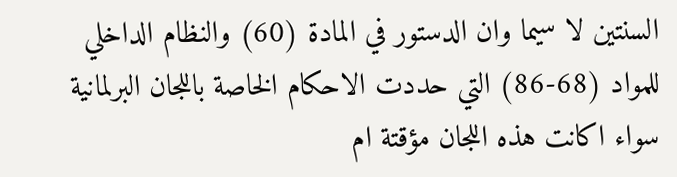السنتين لا سيما وان الدستور في المادة (60) والنظام الداخلي للمواد (68-86) التي حددت الاحكام الخاصة باللجان البرلمانية سواء اكانت هذه اللجان مؤقتة ام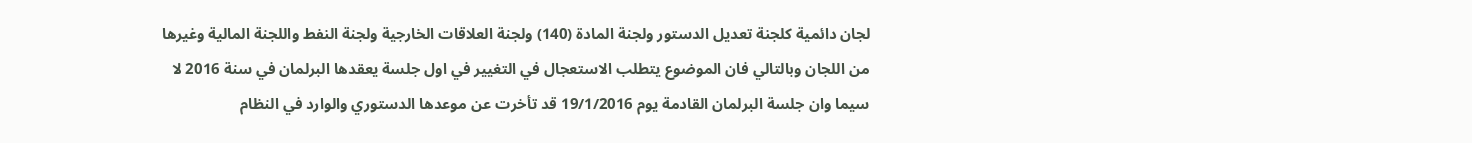لجان دائمية كلجنة تعديل الدستور ولجنة المادة (140) ولجنة العلاقات الخارجية ولجنة النفط واللجنة المالية وغيرها من اللجان وبالتالي فان الموضوع يتطلب الاستعجال في التغيير في اول جلسة يعقدها البرلمان في سنة 2016 لا سيما وان جلسة البرلمان القادمة يوم 19/1/2016 قد تأخرت عن موعدها الدستوري والوارد في النظام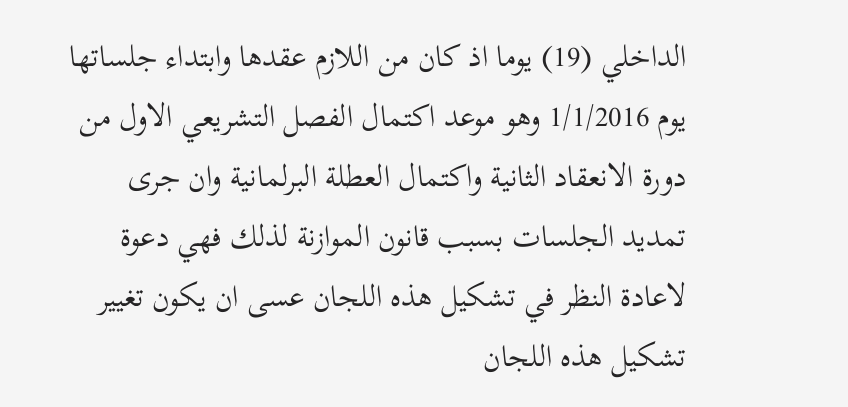الداخلي (19) يوما اذ كان من اللازم عقدها وابتداء جلساتها يوم 1/1/2016 وهو موعد اكتمال الفصل التشريعي الاول من دورة الانعقاد الثانية واكتمال العطلة البرلمانية وان جرى تمديد الجلسات بسبب قانون الموازنة لذلك فهي دعوة لاعادة النظر في تشكيل هذه اللجان عسى ان يكون تغيير تشكيل هذه اللجان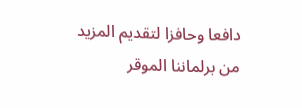دافعا وحافزا لتقديم المزيد من برلماننا الموقر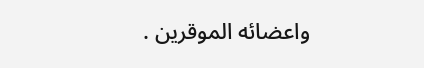واعضائه الموقرين .